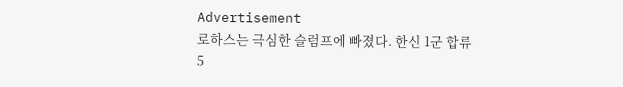Advertisement
로하스는 극심한 슬럼프에 빠졌다. 한신 1군 합류 5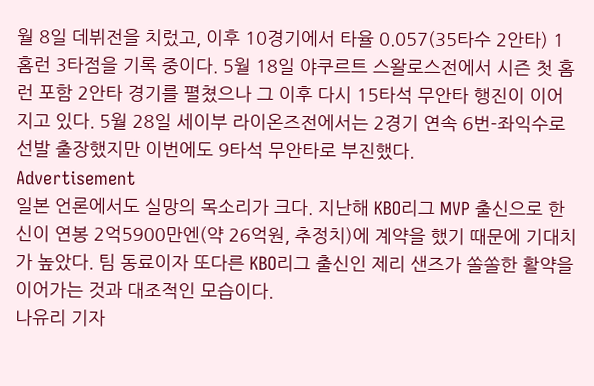월 8일 데뷔전을 치렀고, 이후 10경기에서 타율 0.057(35타수 2안타) 1홈런 3타점을 기록 중이다. 5월 18일 야쿠르트 스왈로스전에서 시즌 첫 홈런 포함 2안타 경기를 펼쳤으나 그 이후 다시 15타석 무안타 행진이 이어지고 있다. 5월 28일 세이부 라이온즈전에서는 2경기 연속 6번-좌익수로 선발 출장했지만 이번에도 9타석 무안타로 부진했다.
Advertisement
일본 언론에서도 실망의 목소리가 크다. 지난해 KBO리그 MVP 출신으로 한신이 연봉 2억5900만엔(약 26억원, 추정치)에 계약을 했기 때문에 기대치가 높았다. 팀 동료이자 또다른 KBO리그 출신인 제리 샌즈가 쏠쏠한 활약을 이어가는 것과 대조적인 모습이다.
나유리 기자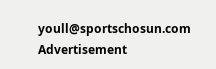youll@sportschosun.com
Advertisement